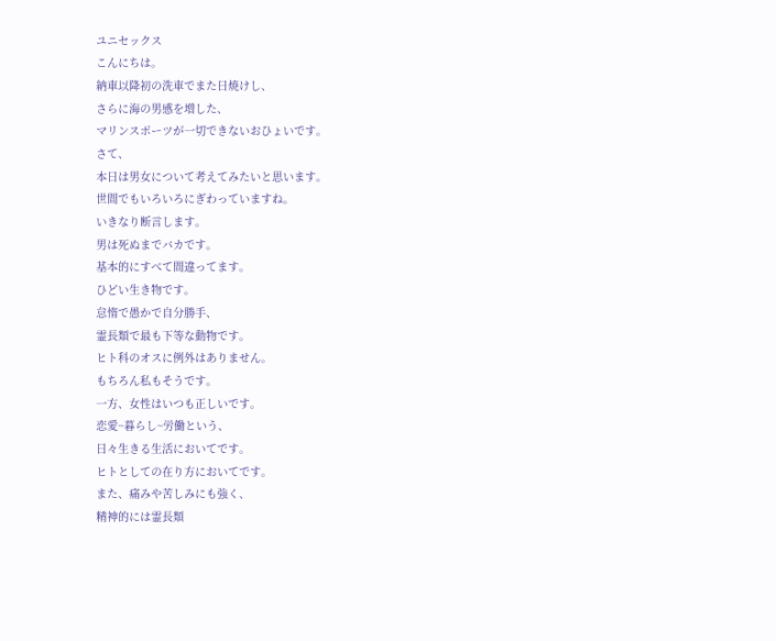ユニセックス
こんにちは。
納車以降初の洗車でまた日焼けし、
さらに海の男感を増した、
マリンスポーツが一切できないおひょいです。
さて、
本日は男女について考えてみたいと思います。
世間でもいろいろにぎわっていますね。
いきなり断言します。
男は死ぬまでバカです。
基本的にすべて間違ってます。
ひどい生き物です。
怠惰で愚かで自分勝手、
霊長類で最も下等な動物です。
ヒト科のオスに例外はありません。
もちろん私もそうです。
一方、女性はいつも正しいです。
恋愛~暮らし~労働という、
日々生きる生活においてです。
ヒトとしての在り方においてです。
また、痛みや苦しみにも強く、
精神的には霊長類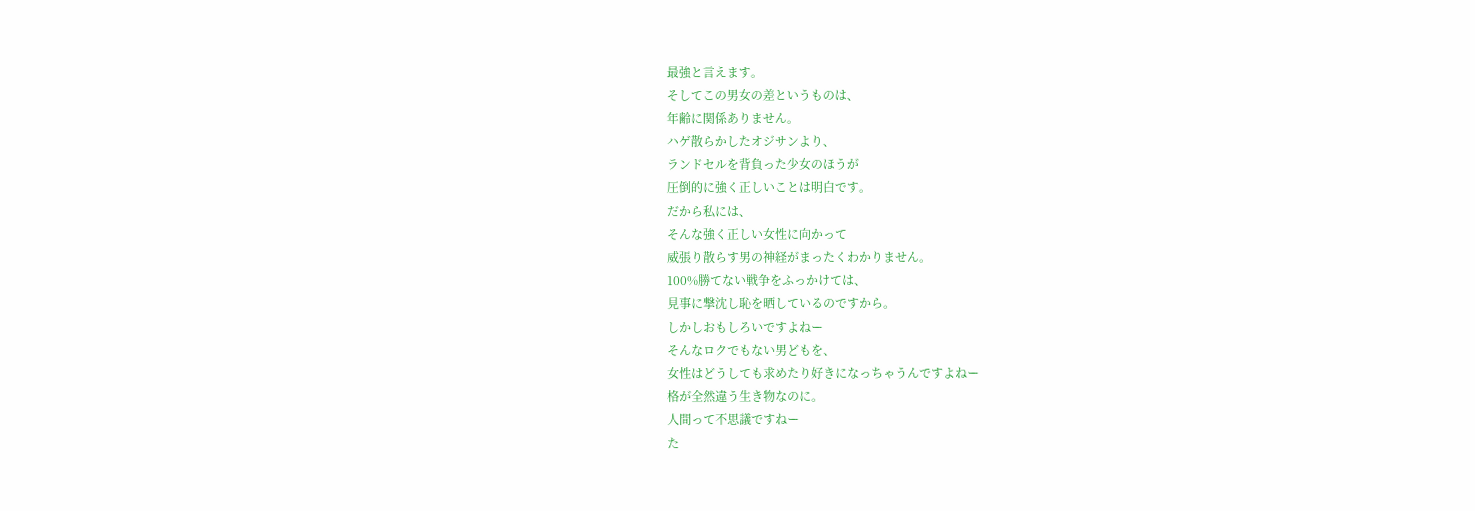最強と言えます。
そしてこの男女の差というものは、
年齢に関係ありません。
ハゲ散らかしたオジサンより、
ランドセルを背負った少女のほうが
圧倒的に強く正しいことは明白です。
だから私には、
そんな強く正しい女性に向かって
威張り散らす男の神経がまったくわかりません。
100%勝てない戦争をふっかけては、
見事に撃沈し恥を晒しているのですから。
しかしおもしろいですよねー
そんなロクでもない男どもを、
女性はどうしても求めたり好きになっちゃうんですよねー
格が全然違う生き物なのに。
人間って不思議ですねー
た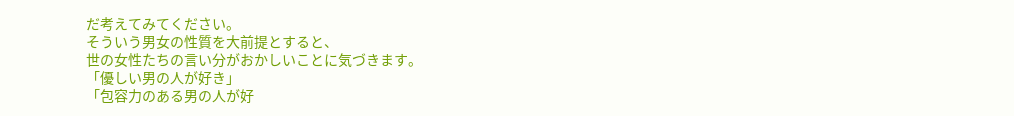だ考えてみてください。
そういう男女の性質を大前提とすると、
世の女性たちの言い分がおかしいことに気づきます。
「優しい男の人が好き」
「包容力のある男の人が好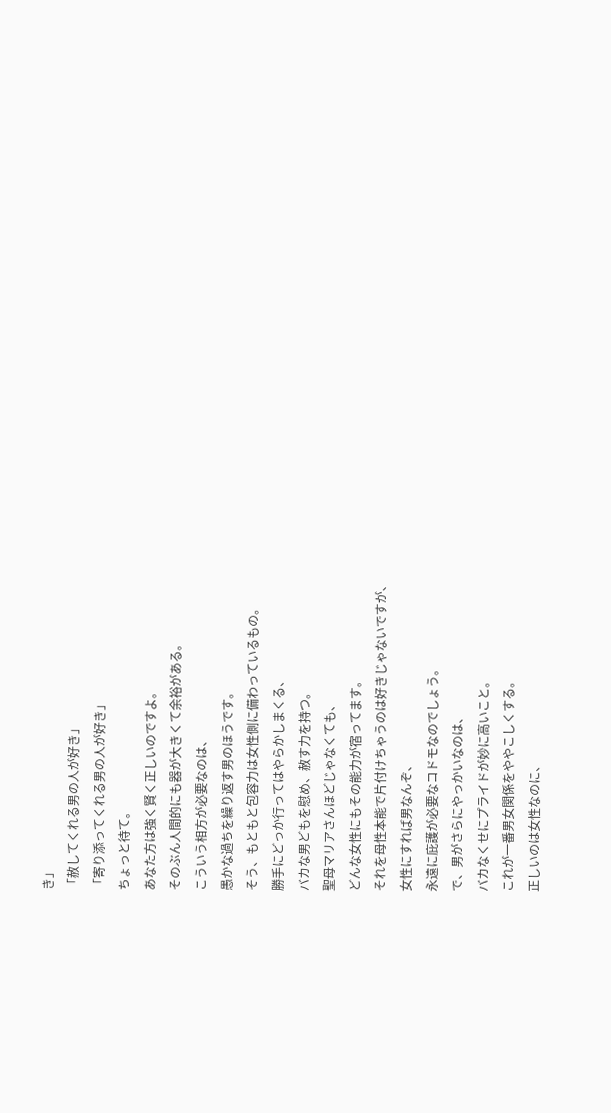き」
「赦してくれる男の人が好き」
「寄り添ってくれる男の人が好き」
ちょっと待て。
あなた方は強く賢く正しいのですよ。
そのぶん人間的にも器が大きくて余裕がある。
こういう相方が必要なのは、
愚かな過ちを繰り返す男のほうです。
そう、もともと包容力は女性側に備わっているもの。
勝手にどっか行ってはやらかしまくる、
バカな男どもを慰め、赦す力を持つ。
聖母マリアさんほどじゃなくても、
どんな女性にもその能力が宿ってます。
それを母性本能で片付けちゃうのは好きじゃないですが、
女性にすれば男なんぞ、
永遠に庇護が必要なコドモなのでしょう。
で、男がさらにやっかいなのは、
バカなくせにプライドが妙に高いこと。
これが一番男女関係をややこしくする。
正しいのは女性なのに、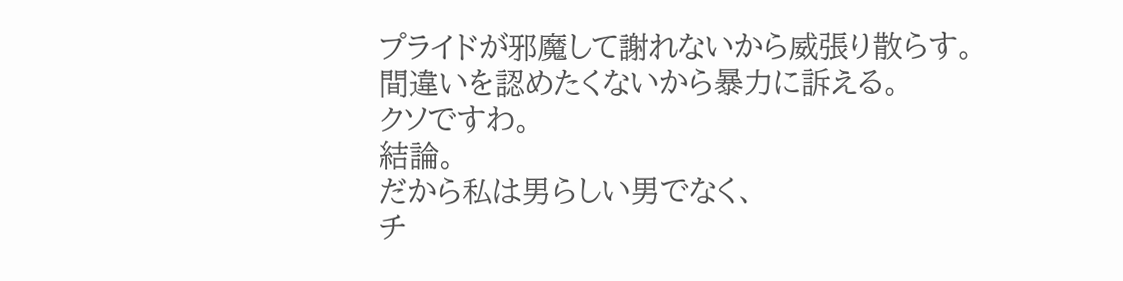プライドが邪魔して謝れないから威張り散らす。
間違いを認めたくないから暴力に訴える。
クソですわ。
結論。
だから私は男らしい男でなく、
チ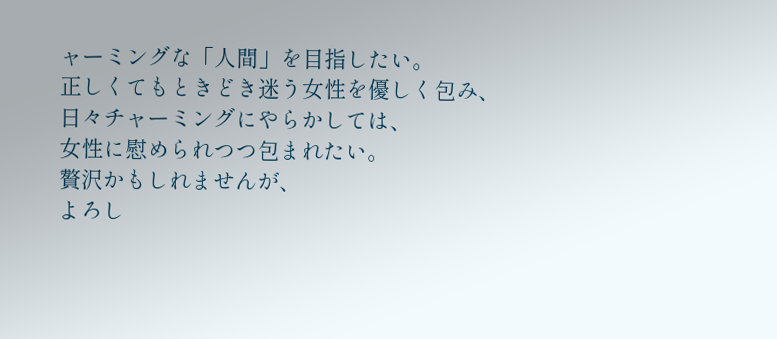ャーミングな「人間」を目指したい。
正しくてもときどき迷う女性を優しく包み、
日々チャーミングにやらかしては、
女性に慰められつつ包まれたい。
贅沢かもしれませんが、
よろし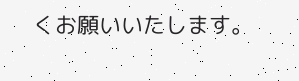くお願いいたします。